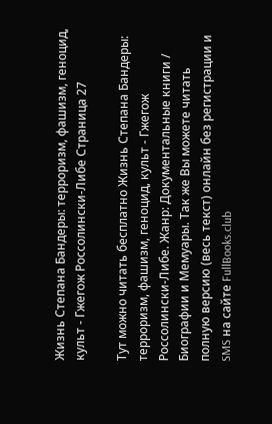Жизнь Степана Бандеры: терроризм, фашизм, геноцид, культ - Гжегож Россолински-Либе Страница 27

Тут можно читать бесплатно Жизнь Степана Бандеры: терроризм, фашизм, геноцид, культ - Гжегож Россолински-Либе. Жанр: Документальные книги / Биографии и Мемуары. Так же Вы можете читать полную версию (весь текст) онлайн без регистрации и SMS на сайте FullBooks.club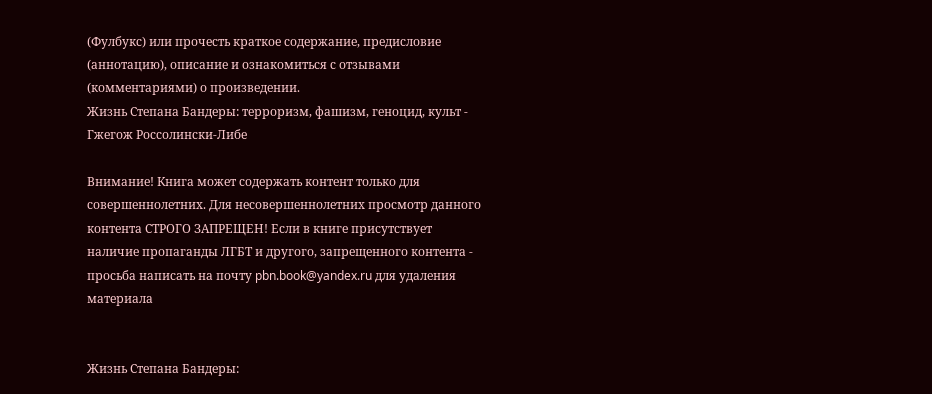(Фулбукс) или прочесть краткое содержание, предисловие (аннотацию), описание и ознакомиться с отзывами (комментариями) о произведении.
Жизнь Степана Бандеры: терроризм, фашизм, геноцид, культ - Гжегож Россолински-Либе

Внимание! Книга может содержать контент только для совершеннолетних. Для несовершеннолетних просмотр данного контента СТРОГО ЗАПРЕЩЕН! Если в книге присутствует наличие пропаганды ЛГБТ и другого, запрещенного контента - просьба написать на почту pbn.book@yandex.ru для удаления материала


Жизнь Степана Бандеры: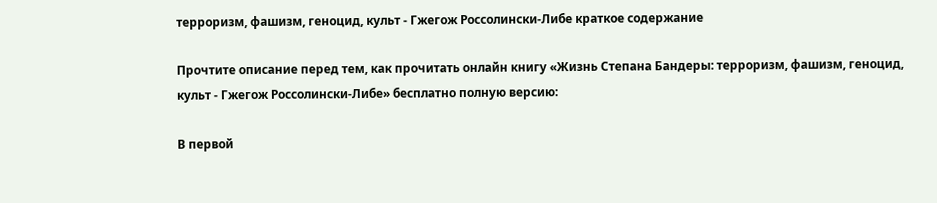терроризм, фашизм, геноцид, культ - Гжегож Россолински-Либе краткое содержание

Прочтите описание перед тем, как прочитать онлайн книгу «Жизнь Степана Бандеры: терроризм, фашизм, геноцид, культ - Гжегож Россолински-Либе» бесплатно полную версию:

В первой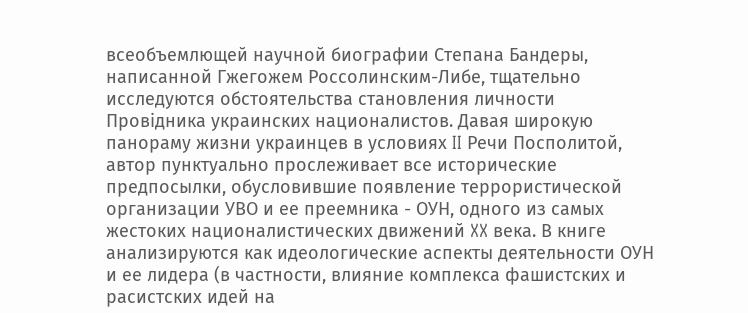всеобъемлющей научной биографии Степана Бандеры, написанной Гжегожем Россолинским-Либе, тщательно исследуются обстоятельства становления личности Провідника украинских националистов. Давая широкую панораму жизни украинцев в условиях II Речи Посполитой, автор пунктуально прослеживает все исторические предпосылки, обусловившие появление террористической организации УВО и ее преемника - ОУН, одного из самых жестоких националистических движений XX века. В книге анализируются как идеологические аспекты деятельности ОУН и ее лидера (в частности, влияние комплекса фашистских и расистских идей на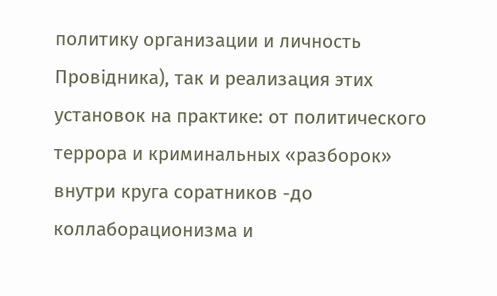политику организации и личность Провідника), так и реализация этих установок на практике: от политического террора и криминальных «разборок» внутри круга соратников -до коллаборационизма и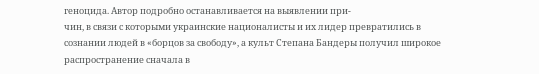геноцида. Автор подробно останавливается на выявлении при-
чин, в связи с которыми украинские националисты и их лидер превратились в сознании людей в «борцов за свободу», а культ Степана Бандеры получил широкое распространение сначала в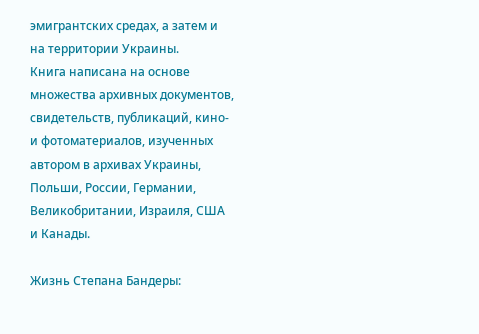эмигрантских средах, а затем и на территории Украины.
Книга написана на основе множества архивных документов, свидетельств, публикаций, кино- и фотоматериалов, изученных автором в архивах Украины, Польши, России, Германии, Великобритании, Израиля, США и Канады.

Жизнь Степана Бандеры: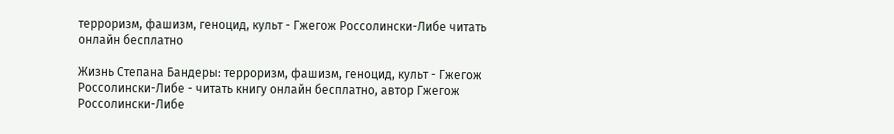терроризм, фашизм, геноцид, культ - Гжегож Россолински-Либе читать онлайн бесплатно

Жизнь Степана Бандеры: терроризм, фашизм, геноцид, культ - Гжегож Россолински-Либе - читать книгу онлайн бесплатно, автор Гжегож Россолински-Либе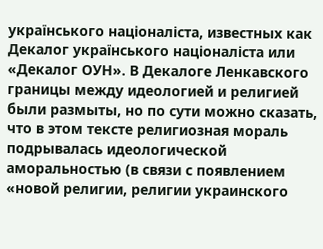українського націоналіста, известных как Декалог українського націоналіста или «Декалог ОУН». В Декалоге Ленкавского границы между идеологией и религией были размыты, но по сути можно сказать, что в этом тексте религиозная мораль подрывалась идеологической аморальностью (в связи с появлением «новой религии, религии украинского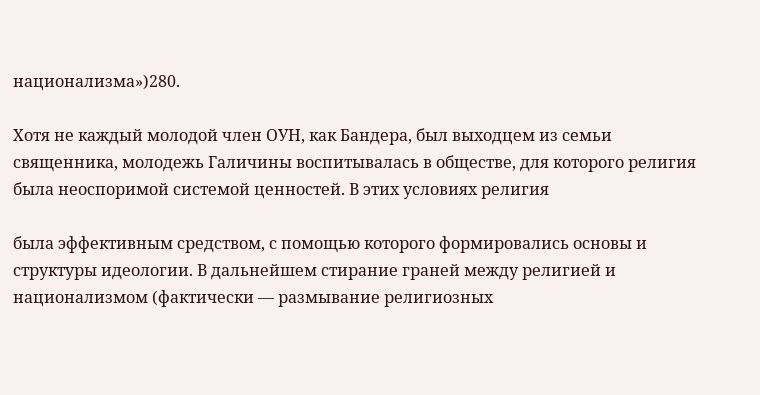национализма»)280.

Хотя не каждый молодой член ОУН, как Бандера, был выходцем из семьи священника, молодежь Галичины воспитывалась в обществе, для которого религия была неоспоримой системой ценностей. В этих условиях религия

была эффективным средством, с помощью которого формировались основы и структуры идеологии. В дальнейшем стирание граней между религией и национализмом (фактически — размывание религиозных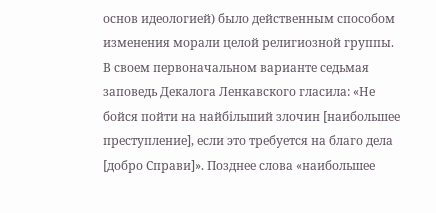основ идеологией) было действенным способом изменения морали целой религиозной группы. В своем первоначальном варианте седьмая заповедь Декалога Ленкавского гласила: «Не бойся пойти на найбільший злочин [наибольшее преступление], если это требуется на благо дела [добро Справи]». Позднее слова «наибольшее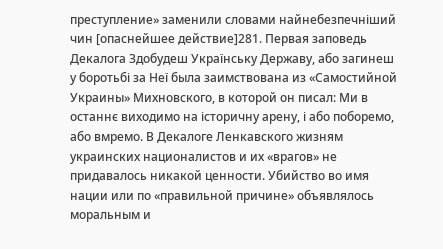преступление» заменили словами найнебезпечніший чин [опаснейшее действие]281. Первая заповедь Декалога Здобудеш Українську Державу, або загинеш у боротьбі за Неї была заимствована из «Самостийной Украины» Михновского, в которой он писал: Ми в останнє виходимо на історичну арену, і або поборемо, або вмремо. В Декалоге Ленкавского жизням украинских националистов и их «врагов» не придавалось никакой ценности. Убийство во имя нации или по «правильной причине» объявлялось моральным и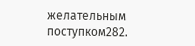желательным поступком282.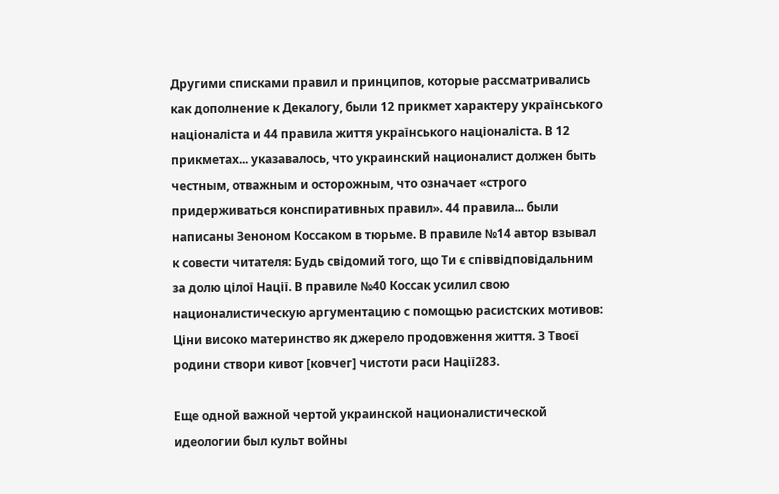Другими списками правил и принципов, которые рассматривались как дополнение к Декалогу, были 12 прикмет характеру українського націоналіста и 44 правила життя українського націоналіста. В 12 прикметах... указавалось, что украинский националист должен быть честным, отважным и осторожным, что означает «строго придерживаться конспиративных правил». 44 правила... были написаны Зеноном Коссаком в тюрьме. В правиле №14 автор взывал к совести читателя: Будь свідомий того, що Ти є співвідповідальним за долю цілої Нації. В правиле №40 Коссак усилил свою националистическую аргументацию с помощью расистских мотивов: Ціни високо материнство як джерело продовження життя. З Твоєї родини створи кивот [ковчег] чистоти раси Нації283.

Еще одной важной чертой украинской националистической идеологии был культ войны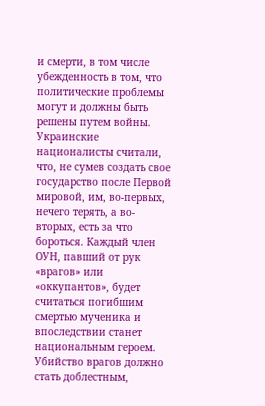и смерти, в том числе убежденность в том, что политические проблемы могут и должны быть решены путем войны. Украинские националисты считали, что, не сумев создать свое государство после Первой мировой, им, во-первых, нечего терять, а во-вторых, есть за что бороться. Каждый член ОУН, павший от рук «врагов» или «оккупантов», будет считаться погибшим смертью мученика и впоследствии станет национальным героем. Убийство врагов должно стать доблестным,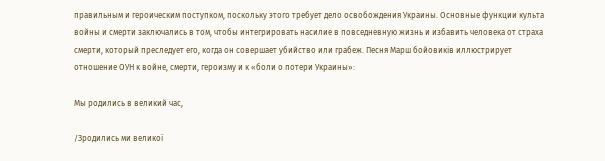правильным и героическим поступком, поскольку этого требует дело освобождения Украины. Основные функции культа войны и смерти заключались в том, чтобы интегрировать насилие в повседневную жизнь и избавить человека от страха смерти, который преследует его, когда он совершает убийство или грабеж. Песня Марш бойовиків иллюстрирует отношение ОУН к войне, смерти, героизму и к «боли о потери Украины»:

Мы родились в великий час,

/Зродились ми великої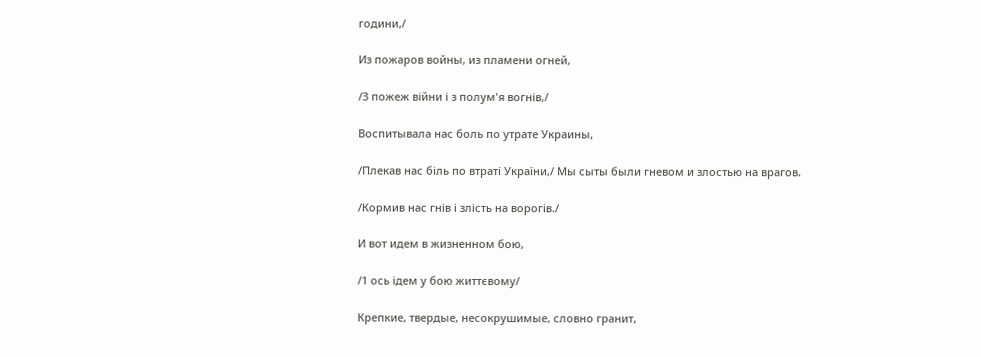години,/

Из пожаров войны, из пламени огней,

/З пожеж війни і з полум'я вогнів,/

Воспитывала нас боль по утрате Украины,

/Плекав нас біль по втраті України,/ Мы сыты были гневом и злостью на врагов.

/Кормив нас гнів і злість на ворогів./

И вот идем в жизненном бою,

/1 ось ідем у бою життєвому/

Крепкие, твердые, несокрушимые, словно гранит,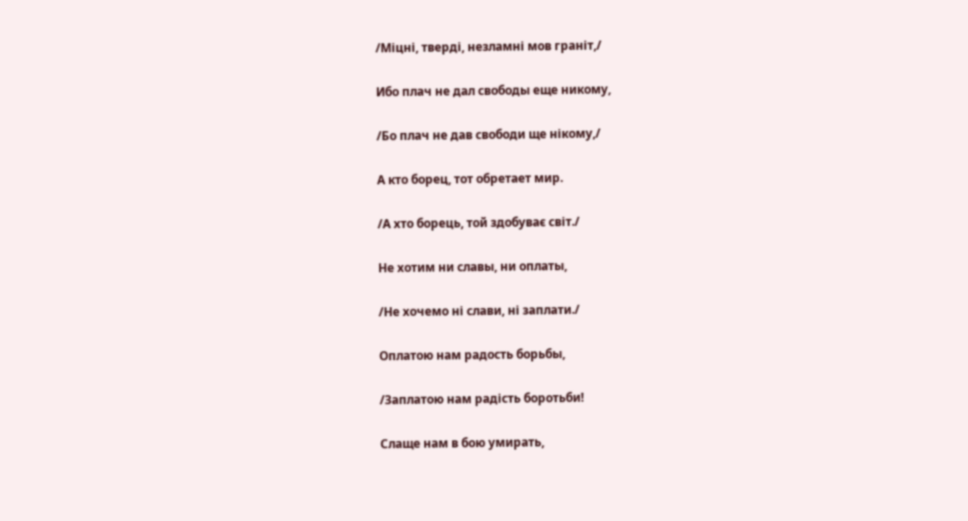/Міцні, тверді, незламні мов граніт,/

Ибо плач не дал свободы еще никому,

/Бо плач не дав свободи ще нікому,/

А кто борец, тот обретает мир.

/А хто борець, той здобуває світ./

Не хотим ни славы, ни оплаты,

/Не хочемо ні слави, ні заплати./

Оплатою нам радость борьбы,

/Заплатою нам радість боротьби!

Слаще нам в бою умирать,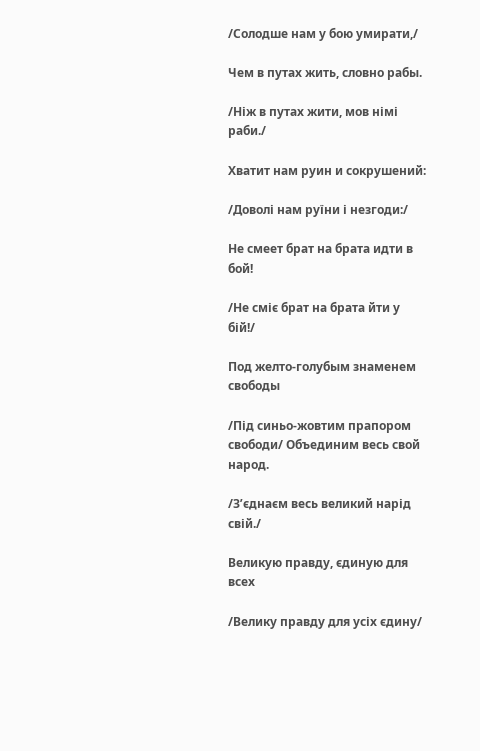/Солодше нам у бою умирати,/

Чем в путах жить, словно рабы.

/Ніж в путах жити, мов німі раби./

Хватит нам руин и сокрушений:

/Доволі нам руїни і незгоди:/

Не смеет брат на брата идти в бой!

/Не сміє брат на брата йти у бій!/

Под желто-голубым знаменем свободы

/Під синьо-жовтим прапором свободи/ Объединим весь свой народ.

/З’єднаєм весь великий нарід свій./

Великую правду, єдиную для всех

/Велику правду для усіх єдину/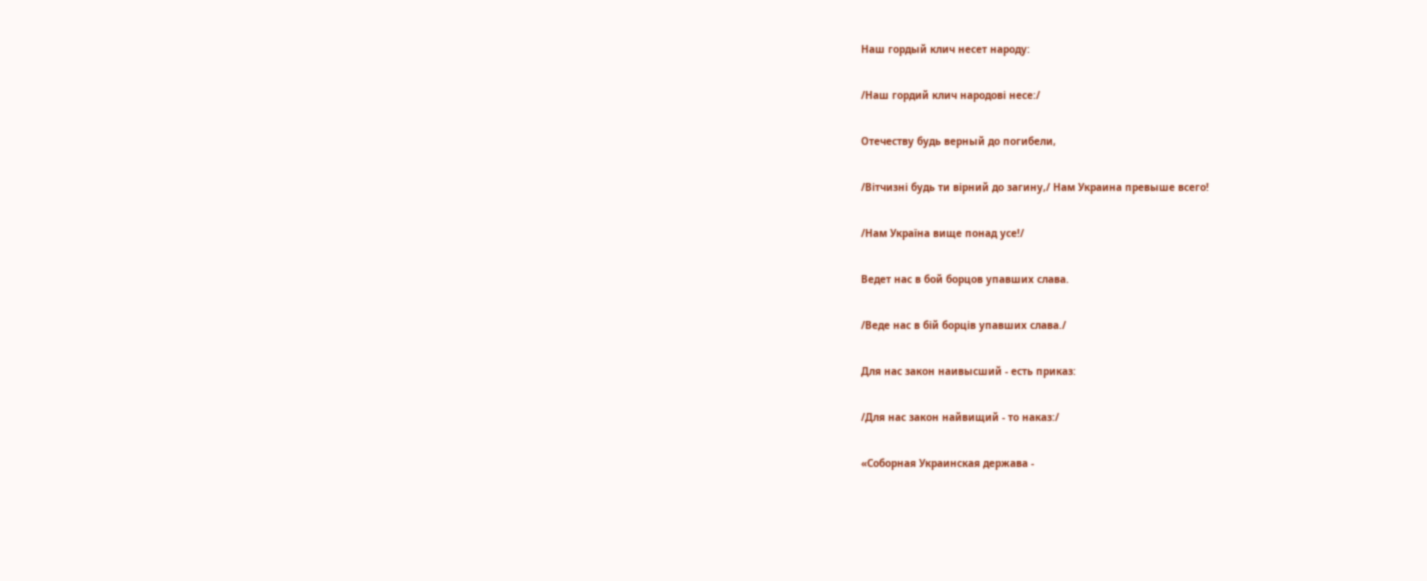Наш гордый клич несет народу:

/Наш гордий клич народові несе:/

Отечеству будь верный до погибели,

/Вітчизні будь ти вірний до загину,/ Нам Украина превыше всего!

/Нам Україна вище понад усе!/

Ведет нас в бой борцов упавших слава.

/Веде нас в бій борців упавших слава./

Для нас закон наивысший - есть приказ:

/Для нас закон найвищий - то наказ:/

«Соборная Украинская держава -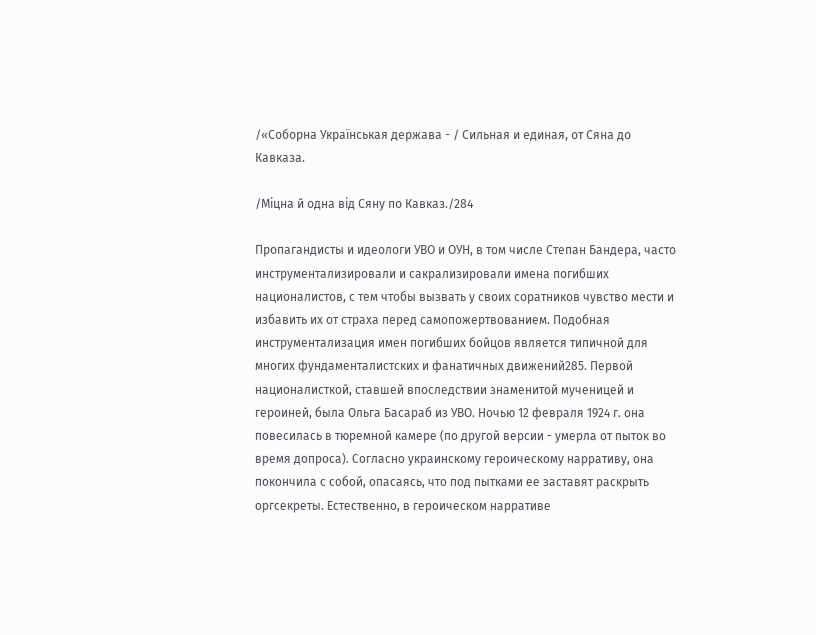/«Соборна Українськая держава - / Сильная и единая, от Сяна до Кавказа.

/Міцна й одна від Сяну по Кавказ./284

Пропагандисты и идеологи УВО и ОУН, в том числе Степан Бандера, часто инструментализировали и сакрализировали имена погибших националистов, с тем чтобы вызвать у своих соратников чувство мести и избавить их от страха перед самопожертвованием. Подобная инструментализация имен погибших бойцов является типичной для многих фундаменталистских и фанатичных движений285. Первой националисткой, ставшей впоследствии знаменитой мученицей и героиней, была Ольга Басараб из УВО. Ночью 12 февраля 1924 г. она повесилась в тюремной камере (по другой версии - умерла от пыток во время допроса). Согласно украинскому героическому нарративу, она покончила с собой, опасаясь, что под пытками ее заставят раскрыть оргсекреты. Естественно, в героическом нарративе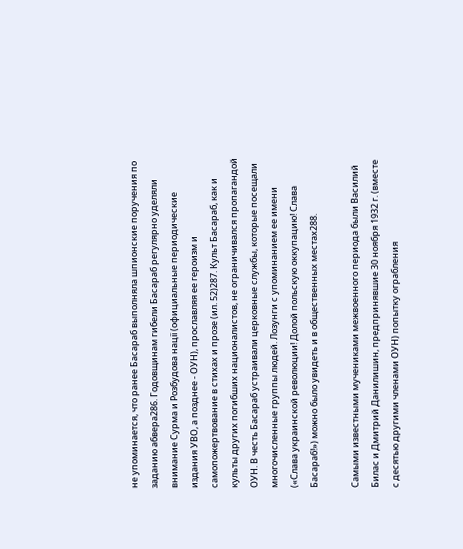не упоминается, что ранее Басараб выполняла шпионские поручения по заданию абвера286. Годовщинам гибели Басараб регулярно уделяли внимание Сурма и Розбудова нації (официальные периодические издания УВО, а позднее - ОУН), прославляя ее героизм и самопожертвование в стихах и прозе (ил. 52)287. Культ Басараб, как и культы других погибших националистов, не ограничивался пропагандой ОУН. В честь Басараб устраивали церковные службы, которые посещали многочисленные группы людей. Лозунги с упоминанием ее имени («Слава украинской революции! Долой польскую оккупацию! Слава Басараб!») можно было увидеть и в общественных местах288.

Самыми известными мучениками межвоенного периода были Василий Билас и Дмитрий Данилишин, предпринявшие 30 ноября 1932 г. (вместе с десятью другими членами ОУН) попытку ограбления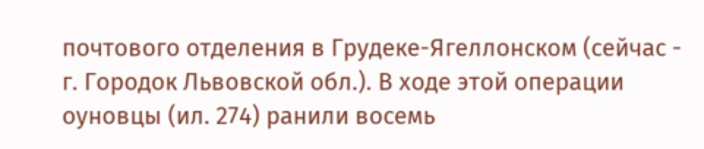почтового отделения в Грудеке-Ягеллонском (сейчас - г. Городок Львовской обл.). В ходе этой операции оуновцы (ил. 274) ранили восемь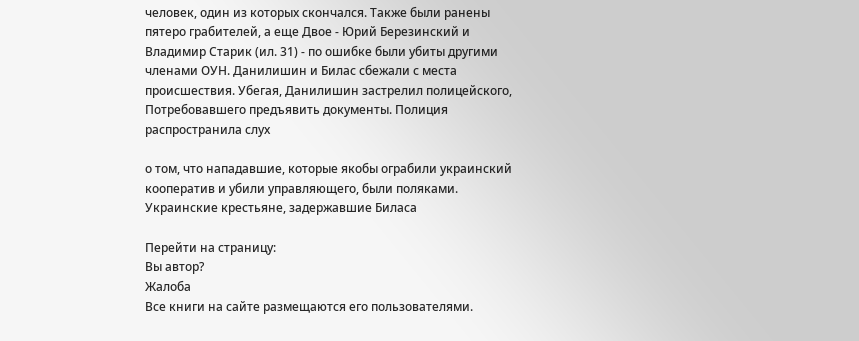человек, один из которых скончался. Также были ранены пятеро грабителей, а еще Двое - Юрий Березинский и Владимир Старик (ил. 31) - по ошибке были убиты другими членами ОУН. Данилишин и Билас сбежали с места происшествия. Убегая, Данилишин застрелил полицейского, Потребовавшего предъявить документы. Полиция распространила слух

о том, что нападавшие, которые якобы ограбили украинский кооператив и убили управляющего, были поляками. Украинские крестьяне, задержавшие Биласа

Перейти на страницу:
Вы автор?
Жалоба
Все книги на сайте размещаются его пользователями.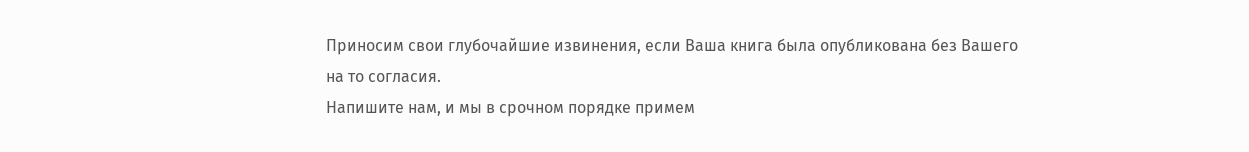Приносим свои глубочайшие извинения, если Ваша книга была опубликована без Вашего на то согласия.
Напишите нам, и мы в срочном порядке примем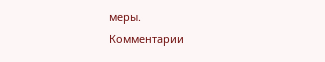меры.
Комментарии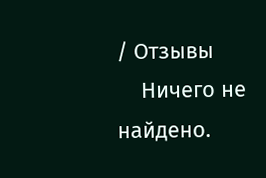/ Отзывы
    Ничего не найдено.